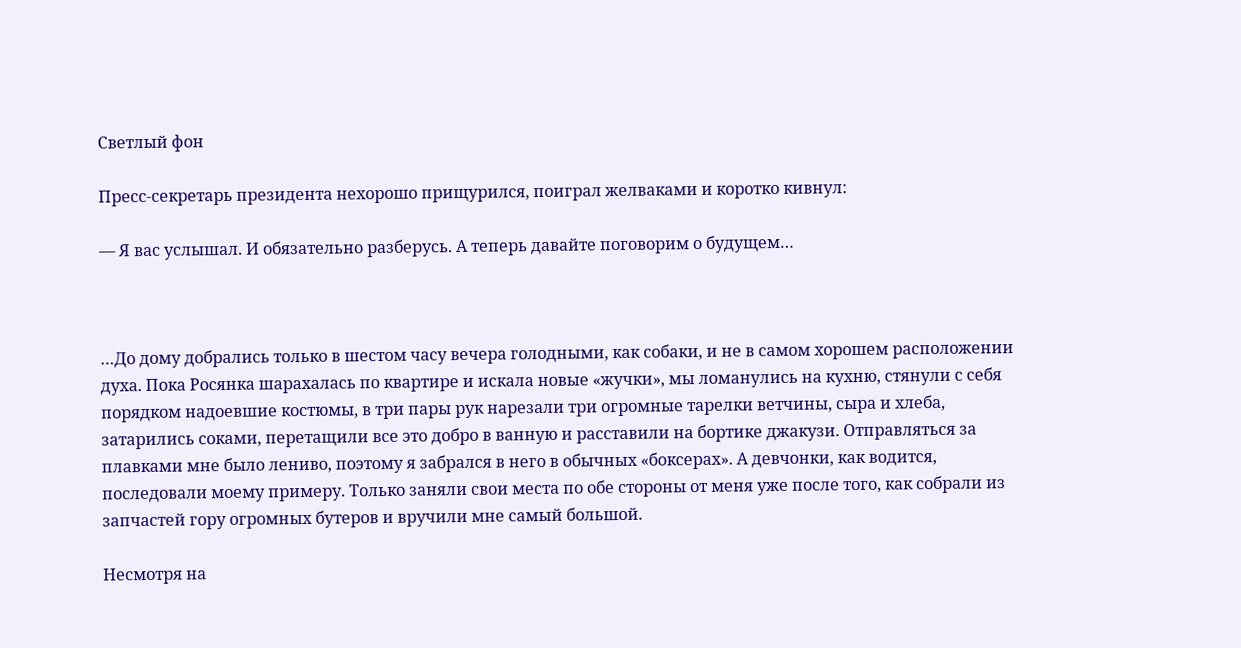Светлый фон

Пресс-секретарь президента нехорошо прищурился, поиграл желваками и коротко кивнул:

— Я вас услышал. И обязательно разберусь. А теперь давайте поговорим о будущем…



…До дому добрались только в шестом часу вечера голодными, как собаки, и не в самом хорошем расположении духа. Пока Росянка шарахалась по квартире и искала новые «жучки», мы ломанулись на кухню, стянули с себя порядком надоевшие костюмы, в три пары рук нарезали три огромные тарелки ветчины, сыра и хлеба, затарились соками, перетащили все это добро в ванную и расставили на бортике джакузи. Отправляться за плавками мне было лениво, поэтому я забрался в него в обычных «боксерах». А девчонки, как водится, последовали моему примеру. Только заняли свои места по обе стороны от меня уже после того, как собрали из запчастей гору огромных бутеров и вручили мне самый большой.

Несмотря на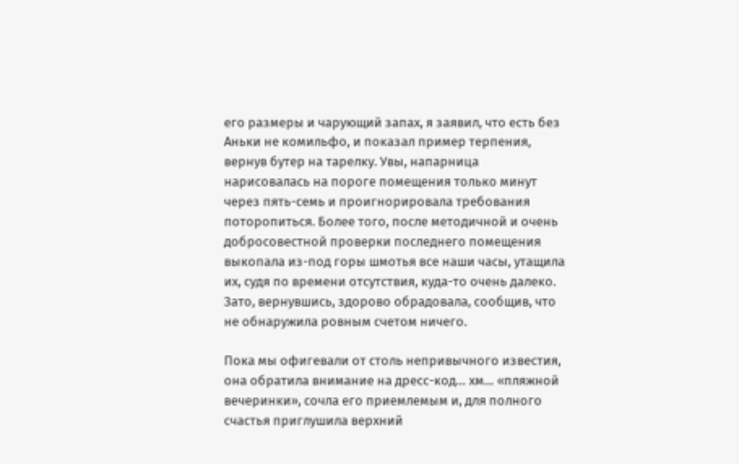его размеры и чарующий запах, я заявил, что есть без Аньки не комильфо, и показал пример терпения, вернув бутер на тарелку. Увы, напарница нарисовалась на пороге помещения только минут через пять-семь и проигнорировала требования поторопиться. Более того, после методичной и очень добросовестной проверки последнего помещения выкопала из-под горы шмотья все наши часы, утащила их, судя по времени отсутствия, куда-то очень далеко. Зато, вернувшись, здорово обрадовала, сообщив, что не обнаружила ровным счетом ничего.

Пока мы офигевали от столь непривычного известия, она обратила внимание на дресс-код… хм… «пляжной вечеринки», сочла его приемлемым и, для полного счастья приглушила верхний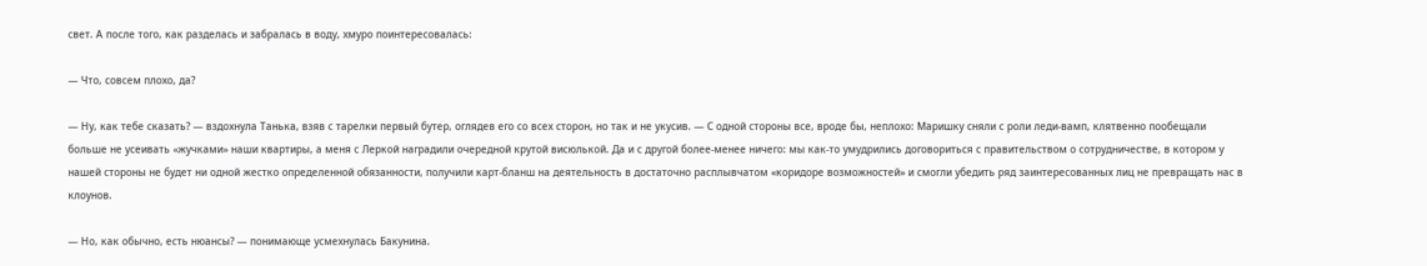свет. А после того, как разделась и забралась в воду, хмуро поинтересовалась:

— Что, совсем плохо, да?

— Ну, как тебе сказать? — вздохнула Танька, взяв с тарелки первый бутер, оглядев его со всех сторон, но так и не укусив. — С одной стороны все, вроде бы, неплохо: Маришку сняли с роли леди-вамп, клятвенно пообещали больше не усеивать «жучками» наши квартиры, а меня с Леркой наградили очередной крутой висюлькой. Да и с другой более-менее ничего: мы как-то умудрились договориться с правительством о сотрудничестве, в котором у нашей стороны не будет ни одной жестко определенной обязанности, получили карт-бланш на деятельность в достаточно расплывчатом «коридоре возможностей» и смогли убедить ряд заинтересованных лиц не превращать нас в клоунов.

— Но, как обычно, есть нюансы? — понимающе усмехнулась Бакунина.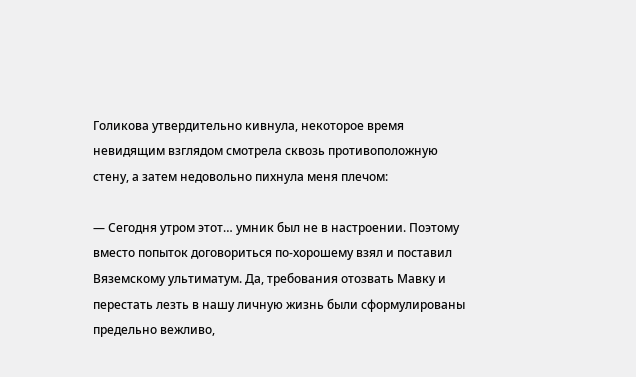Голикова утвердительно кивнула, некоторое время невидящим взглядом смотрела сквозь противоположную стену, а затем недовольно пихнула меня плечом:

— Сегодня утром этот… умник был не в настроении. Поэтому вместо попыток договориться по-хорошему взял и поставил Вяземскому ультиматум. Да, требования отозвать Мавку и перестать лезть в нашу личную жизнь были сформулированы предельно вежливо,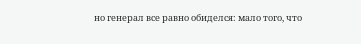но генерал все равно обиделся: мало того, что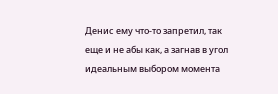Денис ему что-то запретил, так еще и не абы как, а загнав в угол идеальным выбором момента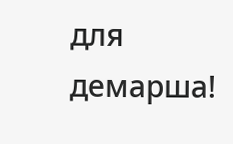для демарша!